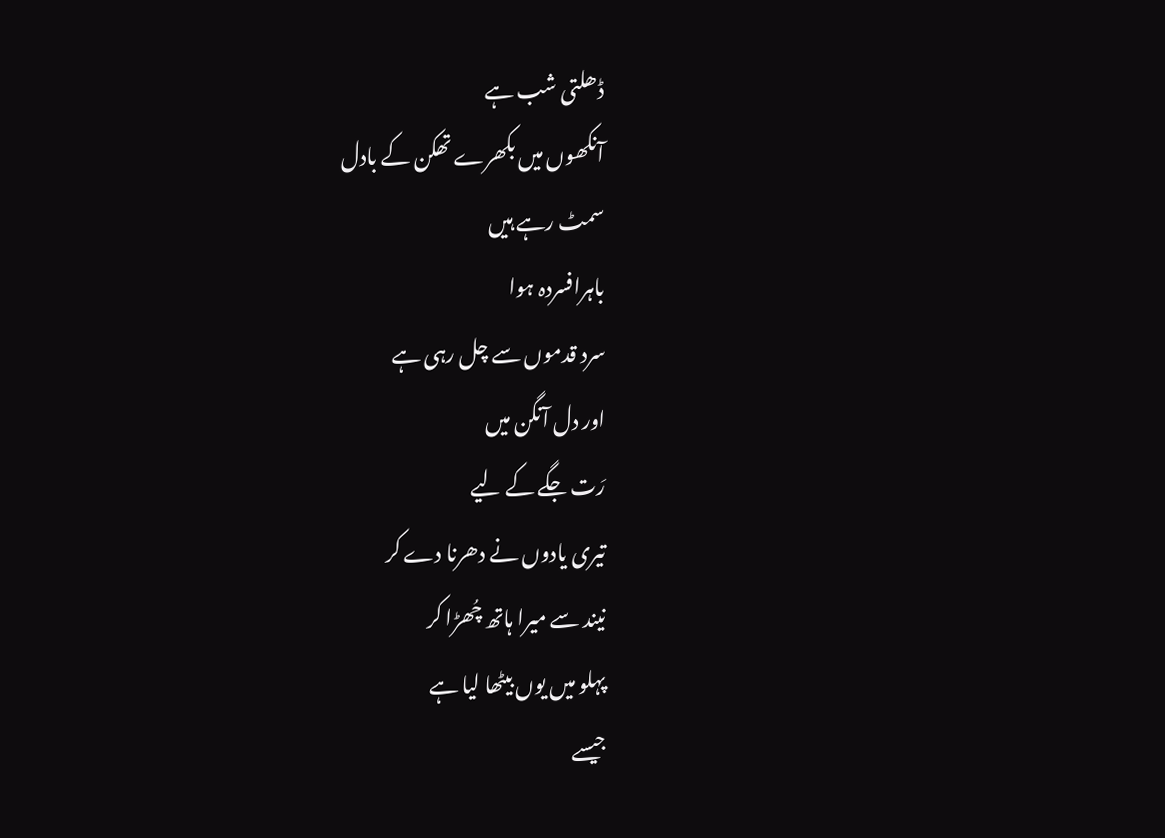ڈھلتی شب ہے
آنکھوں میں بکھرے تھکن کے بادل
سمٹ رہے ہیں
باہرافسردہ ہوا
سرد قدموں سے چل رہی ہے
اور دل آنگن میں
رَت جگے کے لیے
تیری یادوں نے دھرنا دے کر
نیند سے میرا ہاتھ چُھڑا کر
پہلو میں یوں بیٹھا لیا ہے
جیسے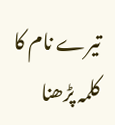تیرے نام کا کلمہ پڑھنا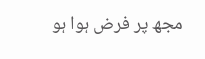مجھ پر فرض ہوا ہو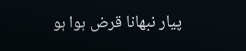پیار نبھانا قرض ہوا ہو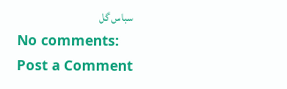سباس گل
No comments:
Post a Comment